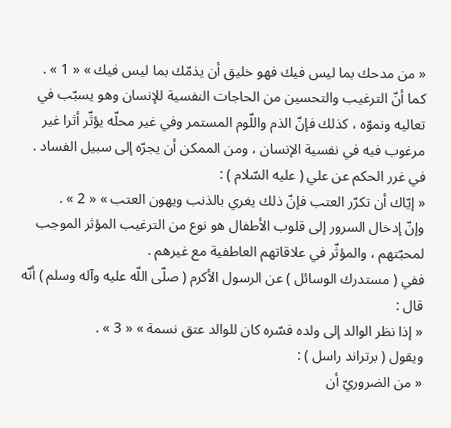« من مدحك بما ليس فيك فهو خليق أن يذمّك بما ليس فيك » « 1 » .
كما أنّ الترغيب والتحسين من الحاجات النفسية للإنسان وهو يسبّب في تعاليه ونموّه ، كذلك فإنّ الذم واللّوم المستمر وفي غير محلّه يؤثّر أثرا غير مرغوب فيه في نفسية الإنسان ، ومن الممكن أن يجرّه إلى سبيل الفساد .
في غرر الحكم عن علي ( عليه السّلام ) :
« إيّاك أن تكرّر العتب فإنّ ذلك يغري بالذنب ويهون العتب » « 2 » .
وإنّ إدخال السرور إلى قلوب الأطفال هو نوع من الترغيب المؤثر الموجب لمحبّتهم ، والمؤثّر في علاقاتهم العاطفية مع غيرهم .
ففي ( مستدرك الوسائل ) عن الرسول الأكرم ( صلّى اللّه عليه وآله وسلم ) أنّه قال :
« إذا نظر الوالد إلى ولده فسّره كان للوالد عتق نسمة » « 3 » .
ويقول ( برتراند راسل ) :
« من الضروريّ أن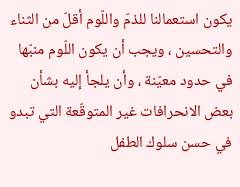يكون استعمالنا للذمّ واللّوم أقلّ من الثناء والتحسين ، ويجب أن يكون اللّوم منبّها في حدود معيّنة ، وأن يلجأ إليه بشأن بعض الانحرافات غير المتوقّعة التي تبدو في حسن سلوك الطفل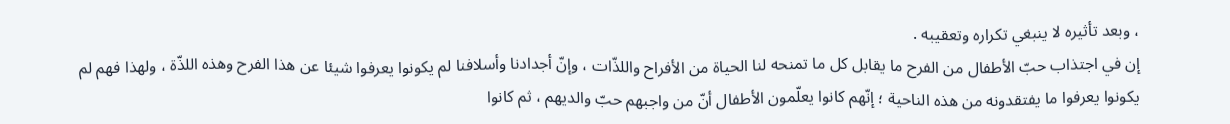، وبعد تأثيره لا ينبغي تكراره وتعقيبه .
إن في اجتذاب حبّ الأطفال من الفرح ما يقابل كل ما تمنحه لنا الحياة من الأفراح واللذّات ، وإنّ أجدادنا وأسلافنا لم يكونوا يعرفوا شيئا عن هذا الفرح وهذه اللذّة ، ولهذا فهم لم يكونوا يعرفوا ما يفتقدونه من هذه الناحية ؛ إنّهم كانوا يعلّمون الأطفال أنّ من واجبهم حبّ والديهم ، ثم كانوا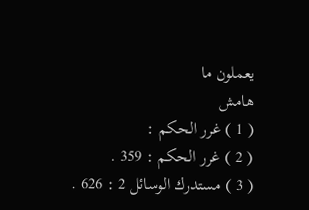يعملون ما
هامش
( 1 ) غرر الحكم :
( 2 ) غرر الحكم : 359 .
( 3 ) مستدرك الوسائل 2 : 626 .